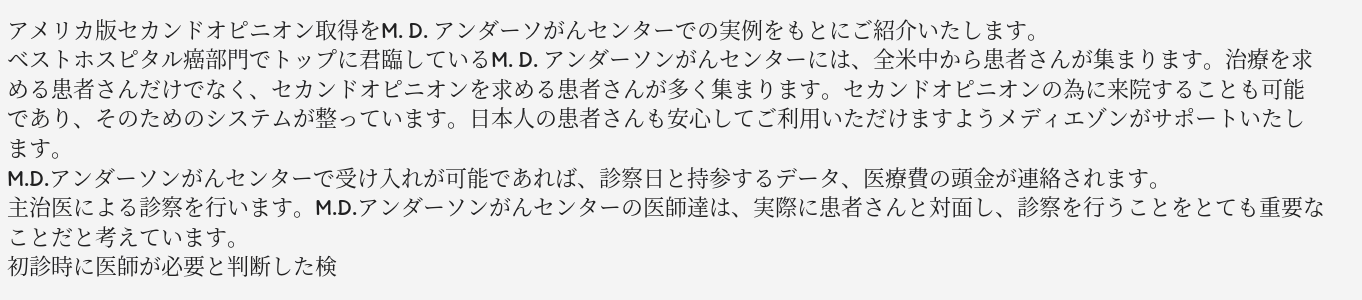アメリカ版セカンドオピニオン取得をM. D. アンダーソがんセンターでの実例をもとにご紹介いたします。
ベストホスピタル癌部門でトップに君臨しているM. D. アンダーソンがんセンターには、全米中から患者さんが集まります。治療を求める患者さんだけでなく、セカンドオピニオンを求める患者さんが多く集まります。セカンドオピニオンの為に来院することも可能であり、そのためのシステムが整っています。日本人の患者さんも安心してご利用いただけますようメディエゾンがサポートいたします。
M.D.アンダーソンがんセンターで受け入れが可能であれば、診察日と持参するデータ、医療費の頭金が連絡されます。
主治医による診察を行います。M.D.アンダーソンがんセンターの医師達は、実際に患者さんと対面し、診察を行うことをとても重要なことだと考えています。
初診時に医師が必要と判断した検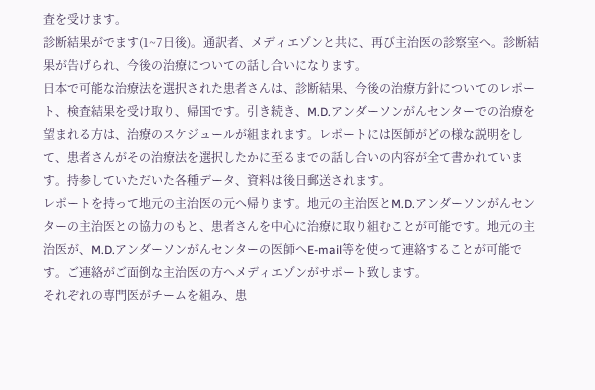査を受けます。
診断結果がでます(1~7日後)。通訳者、メディエゾンと共に、再び主治医の診察室へ。診断結果が告げられ、今後の治療についての話し合いになります。
日本で可能な治療法を選択された患者さんは、診断結果、今後の治療方針についてのレポート、検査結果を受け取り、帰国です。引き続き、M.D.アンダーソンがんセンターでの治療を望まれる方は、治療のスケジュールが組まれます。レポートには医師がどの様な説明をして、患者さんがその治療法を選択したかに至るまでの話し合いの内容が全て書かれています。持参していただいた各種データ、資料は後日郵送されます。
レポートを持って地元の主治医の元へ帰ります。地元の主治医とM.D.アンダーソンがんセンターの主治医との協力のもと、患者さんを中心に治療に取り組むことが可能です。地元の主治医が、M.D.アンダーソンがんセンターの医師へE-mail等を使って連絡することが可能です。ご連絡がご面倒な主治医の方へメディエゾンがサポート致します。
それぞれの専門医がチームを組み、患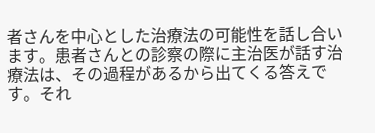者さんを中心とした治療法の可能性を話し合います。患者さんとの診察の際に主治医が話す治療法は、その過程があるから出てくる答えです。それ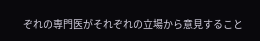ぞれの専門医がそれぞれの立場から意見すること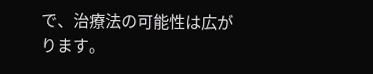で、治療法の可能性は広がります。